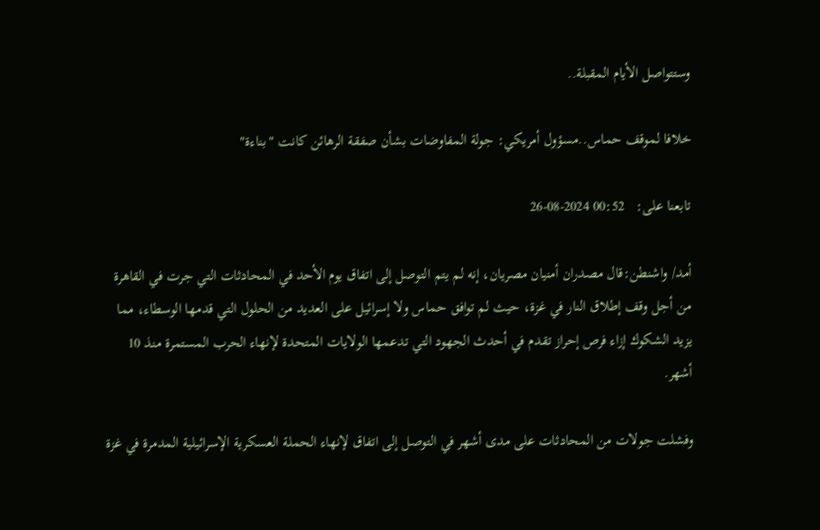وستتواصل الأيام المقبلة..

خلافا لموقف حماس..مسؤول أمريكي: جولة المفاوضات بشأن صفقة الرهائن كانت "بناءة"

تابعنا على:   00:52 2024-08-26

أمد/ واشنطن:قال مصدران أمنيان مصريان، إنه لم يتم التوصل إلى اتفاق يوم الأحد في المحادثات التي جرت في القاهرة من أجل وقف إطلاق النار في غزة، حيث لم توافق حماس ولا إسرائيل على العديد من الحلول التي قدمها الوسطاء، مما يزيد الشكوك إزاء فرص إحراز تقدم في أحدث الجهود التي تدعمها الولايات المتحدة لإنهاء الحرب المستمرة منذ 10 أشهر.

وفشلت جولات من المحادثات على مدى أشهر في التوصل إلى اتفاق لإنهاء الحملة العسكرية الإسرائيلية المدمرة في غزة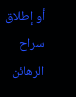أو إطلاق سراح الرهائن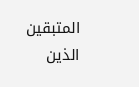المتبقين الذين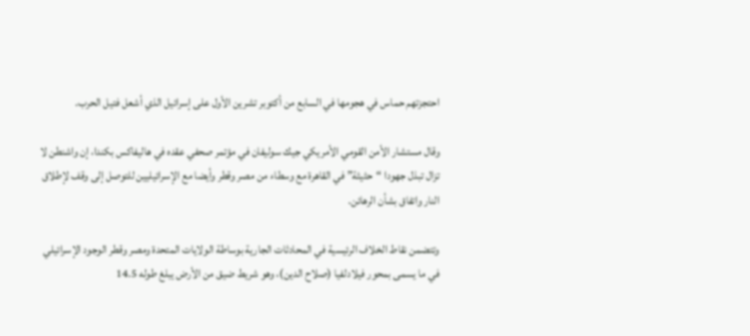احتجزتهم حماس في هجومها في السابع من أكتوبر تشرين الأول على إسرائيل الذي أشعل فتيل الحرب.

وقال مستشار الأمن القومي الأمريكي جيك سوليفان في مؤتمر صحفي عقده في هاليفاكس بكندا، إن واشنطن لا تزال تبذل جهودا “حثيثة” في القاهرة مع وسطاء من مصر وقطر وأيضا مع الإسرائيليين للتوصل إلى وقف لإطلاق النار واتفاق بشأن الرهائن.

وتتضمن نقاط الخلاف الرئيسية في المحادثات الجارية بوساطة الولايات المتحدة ومصر وقطر الوجود الإسرائيلي في ما يسمى بمحور فيلادلفيا (صلاح الدين)، وهو شريط ضيق من الأرض يبلغ طوله 14.5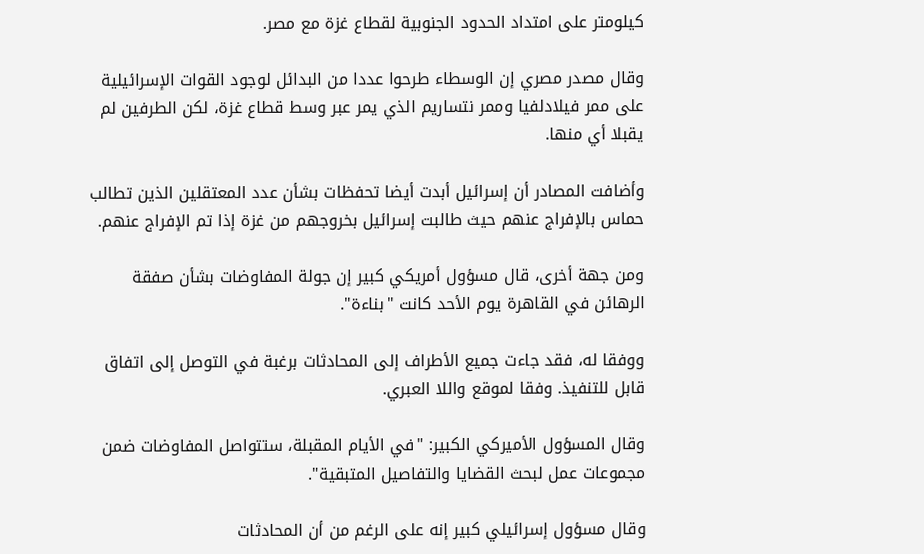كيلومتر على امتداد الحدود الجنوبية لقطاع غزة مع مصر.

وقال مصدر مصري إن الوسطاء طرحوا عددا من البدائل لوجود القوات الإسرائيلية على ممر فيلادلفيا وممر نتساريم الذي يمر عبر وسط قطاع غزة، لكن الطرفين لم يقبلا أي منها.

وأضافت المصادر أن إسرائيل أبدت أيضا تحفظات بشأن عدد المعتقلين الذين تطالب حماس بالإفراج عنهم حيث طالبت إسرائيل بخروجهم من غزة إذا تم الإفراج عنهم.

ومن جهة أخرى، قال مسؤول أمريكي كبير إن جولة المفاوضات بشأن صفقة الرهائن في القاهرة يوم الأحد كانت "بناءة".

ووفقا له، فقد جاءت جميع الأطراف إلى المحادثات برغبة في التوصل إلى اتفاق قابل للتنفيذ. وفقا لموقع واللا العبري.

وقال المسؤول الأميركي الكبير: "في الأيام المقبلة، ستتواصل المفاوضات ضمن مجموعات عمل لبحث القضايا والتفاصيل المتبقية".

وقال مسؤول إسرائيلي كبير إنه على الرغم من أن المحادثات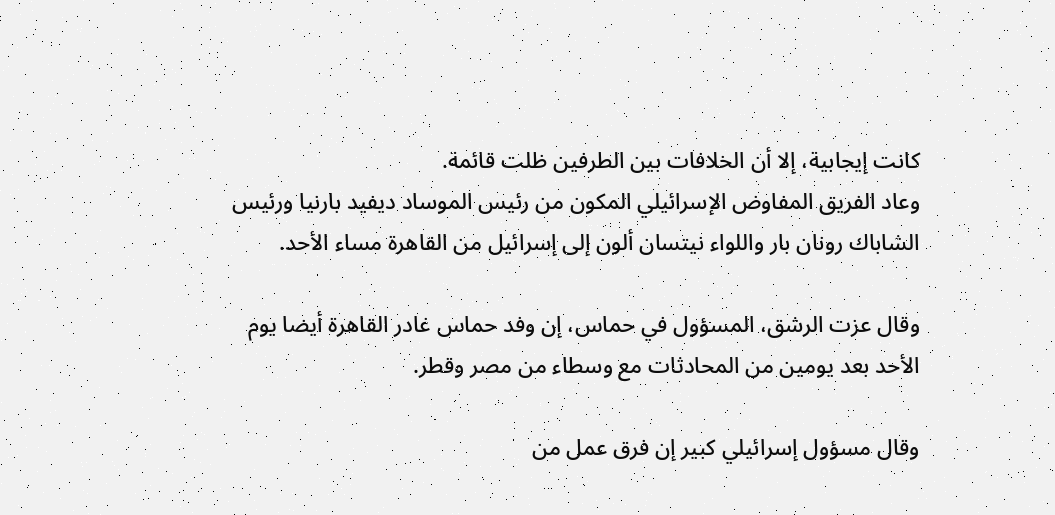كانت إيجابية، إلا أن الخلافات بين الطرفين ظلت قائمة.
وعاد الفريق المفاوض الإسرائيلي المكون من رئيس الموساد ديفيد بارنيا ورئيس الشاباك رونان بار واللواء نيتسان ألون إلى إسرائيل من القاهرة مساء الأحد.

وقال عزت الرشق، المسؤول في حماس، إن وفد حماس غادر القاهرة أيضا يوم الأحد بعد يومين من المحادثات مع وسطاء من مصر وقطر.

وقال مسؤول إسرائيلي كبير إن فرق عمل من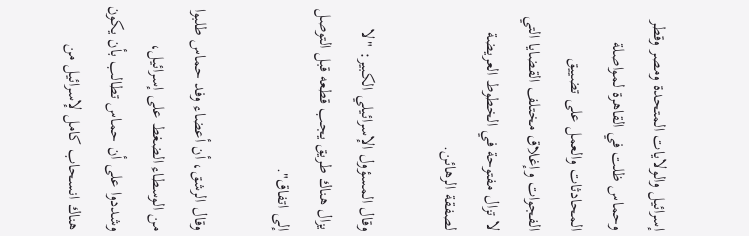إسرائيل والولايات المتحدة ومصر وقطر وحماس ظلت في القاهرة لمواصلة المحادثات والعمل على تضييق الفجوات وإغلاق مختلف القضايا التي لا تزال مفتوحة في الخطوط العريضة لصفقة الرهائن.

وقال المسؤول الإسرائيلي الكبير: "لا يزال هناك طريق يجب قطعه قبل التوصل إلى اتفاق".

وقال الرشق، أن أعضاء وفد حماس طلبوا من الوسطاء الضغط على إسرائيل، وشددوا على أن حماس تطالب بأن يكون هناك انسحاب كامل لإسرائيل من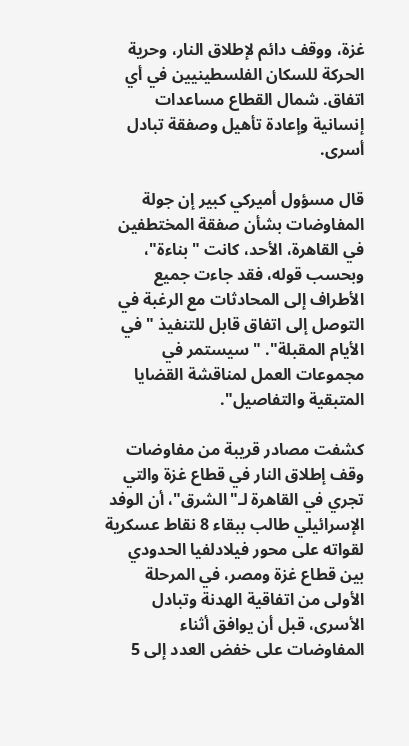غزة، ووقف دائم لإطلاق النار، وحرية الحركة للسكان الفلسطينيين في أي اتفاق. شمال القطاع مساعدات إنسانية وإعادة تأهيل وصفقة تبادل أسرى.

قال مسؤول أميركي كبير إن جولة المفاوضات بشأن صفقة المختطفين في القاهرة، الأحد، كانت "بناءة"، وبحسب قوله، فقد جاءت جميع الأطراف إلى المحادثات مع الرغبة في التوصل إلى اتفاق قابل للتنفيذ "في الأيام المقبلة". "سيستمر في مجموعات العمل لمناقشة القضايا المتبقية والتفاصيل".

كشفت مصادر قريبة من مفاوضات وقف إطلاق النار في قطاع غزة والتي تجري في القاهرة لـ"الشرق"، أن الوفد الإسرائيلي طالب ببقاء 8 نقاط عسكرية لقواته على محور فيلادلفيا الحدودي بين قطاع غزة ومصر، في المرحلة الأولى من اتفاقية الهدنة وتبادل الأسرى، قبل أن يوافق أثناء المفاوضات على خفض العدد إلى 5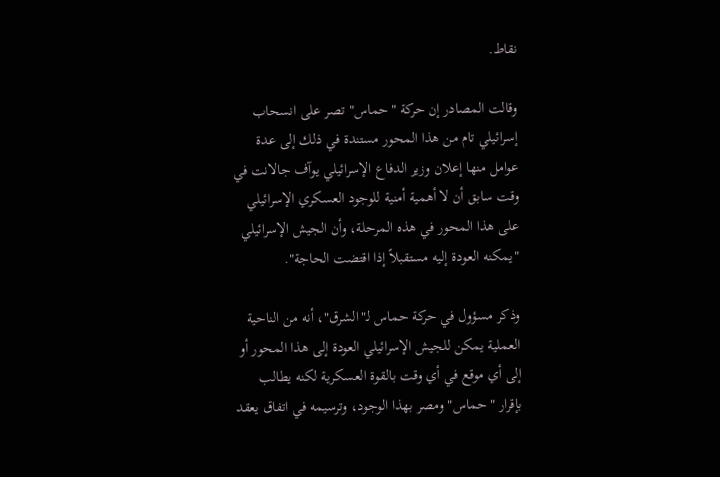نقاط.

وقالت المصادر إن حركة "حماس" تصر على انسحاب إسرائيلي تام من هذا المحور مستندة في ذلك إلى عدة عوامل منها إعلان وزير الدفاع الإسرائيلي يوآف جالانت في وقت سابق أن لا أهمية أمنية للوجود العسكري الإسرائيلي على هذا المحور في هذه المرحلة، وأن الجيش الإسرائيلي "يمكنه العودة إليه مستقبلاً إذا اقتضت الحاجة".

وذكر مسؤول في حركة حماس لـ"الشرق"، أنه من الناحية العملية يمكن للجيش الإسرائيلي العودة إلى هذا المحور أو إلى أي موقع في أي وقت بالقوة العسكرية لكنه يطالب بإقرار "حماس" ومصر بهذا الوجود، وترسيمه في اتفاق يعقد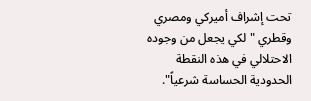تحت إشراف أميركي ومصري وقطري "لكي يجعل من وجوده الاحتلالي في هذه النقطة الحدودية الحساسة شرعياً".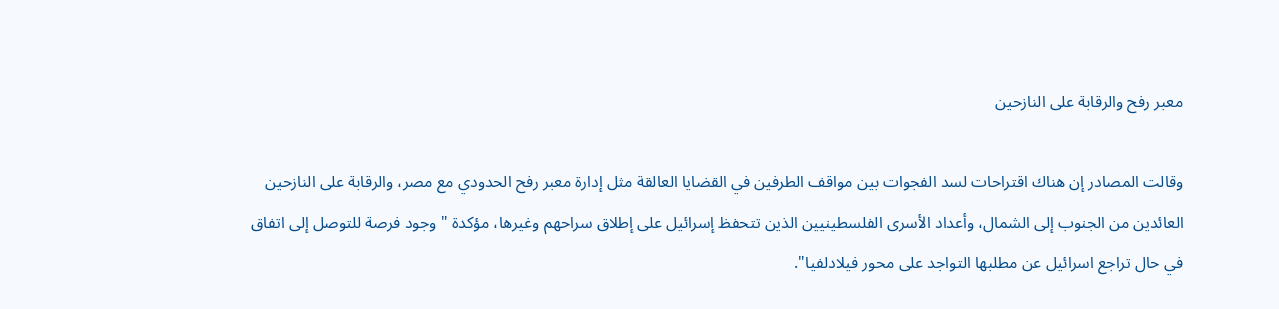معبر رفح والرقابة على النازحين

وقالت المصادر إن هناك اقتراحات لسد الفجوات بين مواقف الطرفين في القضايا العالقة مثل إدارة معبر رفح الحدودي مع مصر، والرقابة على النازحين العائدين من الجنوب إلى الشمال، وأعداد الأسرى الفلسطينيين الذين تتحفظ إسرائيل على إطلاق سراحهم وغيرها، مؤكدة "وجود فرصة للتوصل إلى اتفاق في حال تراجع اسرائيل عن مطلبها التواجد على محور فيلادلفيا".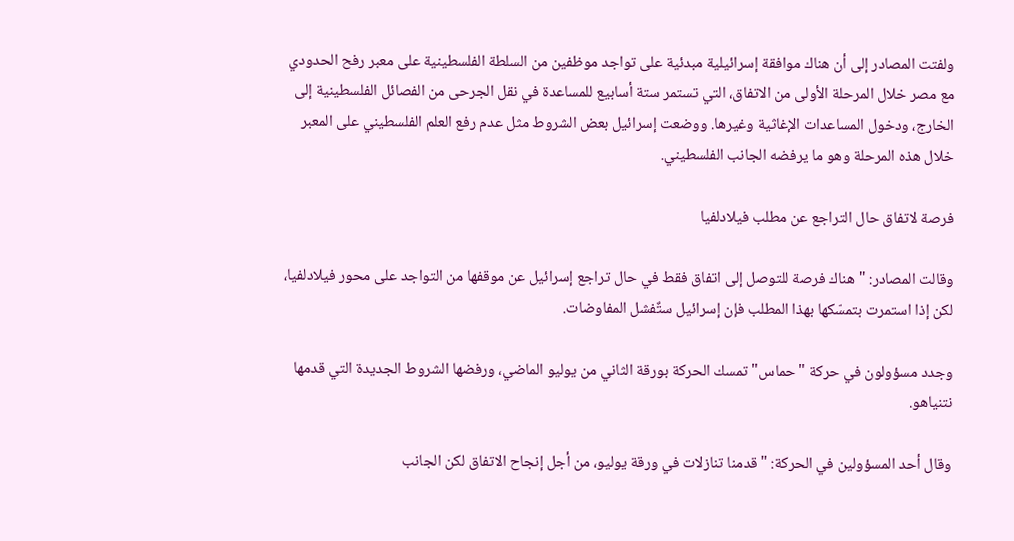ولفتت المصادر إلى أن هناك موافقة إسرائيلية مبدئية على تواجد موظفين من السلطة الفلسطينية على معبر رفح الحدودي مع مصر خلال المرحلة الأولى من الاتفاق، التي تستمر ستة أسابيع للمساعدة في نقل الجرحى من الفصائل الفلسطينية إلى الخارج، ودخول المساعدات الإغاثية وغيرها. ووضعت إسرائيل بعض الشروط مثل عدم رفع العلم الفلسطيني على المعبر خلال هذه المرحلة وهو ما يرفضه الجانب الفلسطيني.

فرصة لاتفاق حال التراجع عن مطلب فيلادلفيا

وقالت المصادر: "هناك فرصة للتوصل إلى اتفاق فقط في حال تراجع إسرائيل عن موقفها من التواجد على محور فيلادلفيا، لكن إذا استمرت بتمسّكها بهذا المطلب فإن إسرائيل ستٌفشل المفاوضات.

وجدد مسؤولون في حركة "حماس" تمسك الحركة بورقة الثاني من يوليو الماضي، ورفضها الشروط الجديدة التي قدمها نتنياهو.

وقال أحد المسؤولين في الحركة: "قدمنا تنازلات في ورقة يوليو، من أجل إنجاح الاتفاق لكن الجانب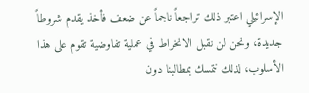الإسرائيلي اعتبر ذلك تراجعاً ناجماً عن ضعف فأخذ يقدم شروطاً جديدة، ونحن لن نقبل الانخراط في عملية تفاوضية تقوم على هذا الأسلوب، لذلك نتمسك بمطالبنا دون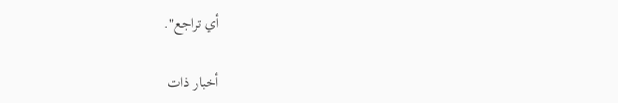أي تراجع".

أخبار ذات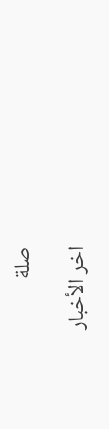صلة

اخر الأخبار